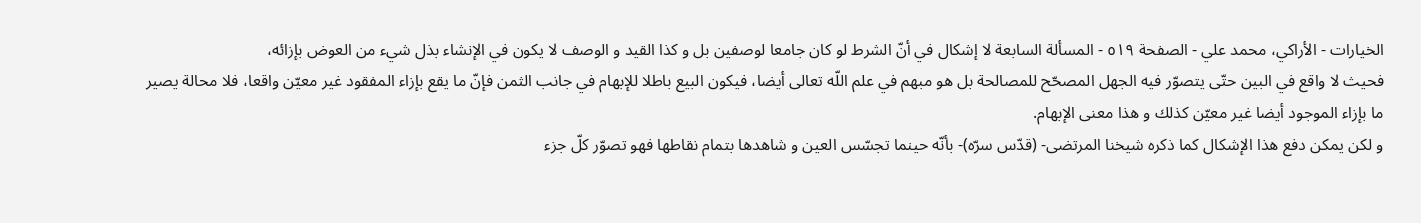الخيارات - الأراكي، محمد علي - الصفحة ٥١٩ - المسألة السابعة لا إشكال في أنّ الشرط لو كان جامعا لوصفين بل و كذا القيد و الوصف لا يكون في الإنشاء بذل شيء من العوض بإزائه،
فحيث لا واقع في البين حتّى يتصوّر فيه الجهل المصحّح للمصالحة بل هو مبهم في علم اللّه تعالى أيضا، فيكون البيع باطلا للإبهام في جانب الثمن فإنّ ما يقع بإزاء المفقود غير معيّن واقعا، فلا محالة يصير ما بإزاء الموجود أيضا غير معيّن كذلك و هذا معنى الإبهام.
و لكن يمكن دفع هذا الإشكال كما ذكره شيخنا المرتضى- (قدّس سرّه)- بأنّه حينما تجسّس العين و شاهدها بتمام نقاطها فهو تصوّر كلّ جزء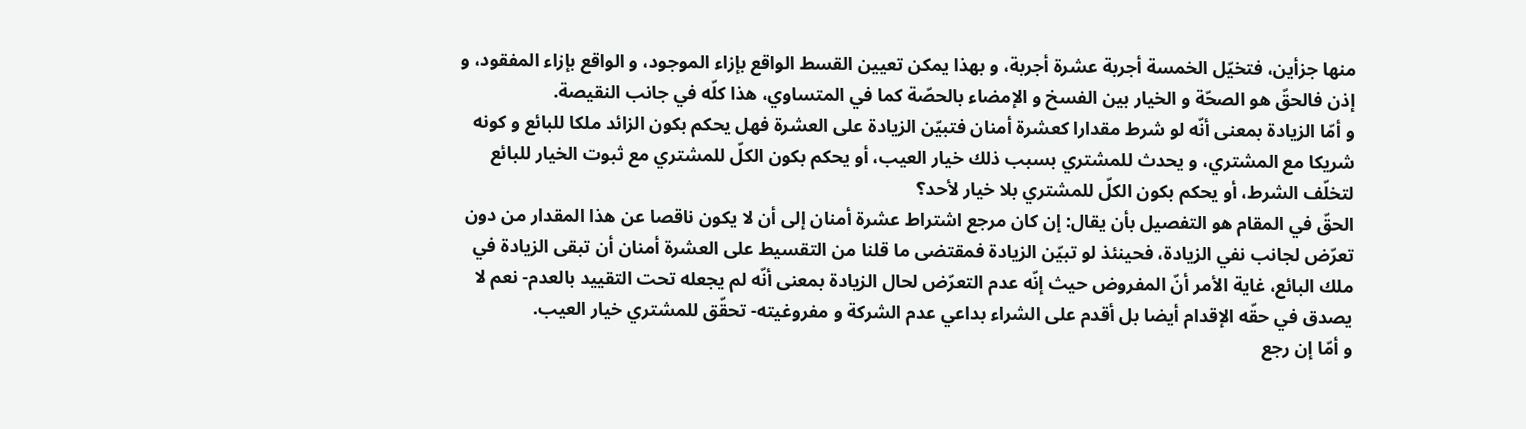منها جزأين، فتخيّل الخمسة أجربة عشرة أجربة، و بهذا يمكن تعيين القسط الواقع بإزاء الموجود، و الواقع بإزاء المفقود، و إذن فالحقّ هو الصحّة و الخيار بين الفسخ و الإمضاء بالحصّة كما في المتساوي، هذا كلّه في جانب النقيصة.
و أمّا الزيادة بمعنى أنّه لو شرط مقدارا كعشرة أمنان فتبيّن الزيادة على العشرة فهل يحكم بكون الزائد ملكا للبائع و كونه شريكا مع المشتري، و يحدث للمشتري بسبب ذلك خيار العيب، أو يحكم بكون الكلّ للمشتري مع ثبوت الخيار للبائع لتخلّف الشرط، أو يحكم بكون الكلّ للمشتري بلا خيار لأحد؟
الحقّ في المقام هو التفصيل بأن يقال: إن كان مرجع اشتراط عشرة أمنان إلى أن لا يكون ناقصا عن هذا المقدار من دون تعرّض لجانب نفي الزيادة، فحينئذ لو تبيّن الزيادة فمقتضى ما قلنا من التقسيط على العشرة أمنان أن تبقى الزيادة في ملك البائع، غاية الأمر أنّ المفروض حيث إنّه عدم التعرّض لحال الزيادة بمعنى أنّه لم يجعله تحت التقييد بالعدم- نعم لا يصدق في حقّه الإقدام أيضا بل أقدم على الشراء بداعي عدم الشركة و مفروغيته- تحقّق للمشتري خيار العيب.
و أمّا إن رجع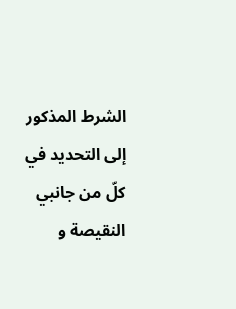الشرط المذكور إلى التحديد في كلّ من جانبي النقيصة و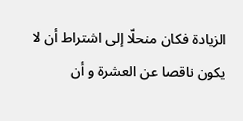الزيادة فكان منحلّا إلى اشتراط أن لا يكون ناقصا عن العشرة و أن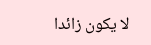لا يكون زائدا